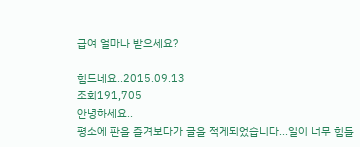급여 얼마나 받으세요?

힘드네요..2015.09.13
조회191,705
안녕하세요..
평소에 판을 즐겨보다가 글을 적게되었습니다...일이 너무 힘들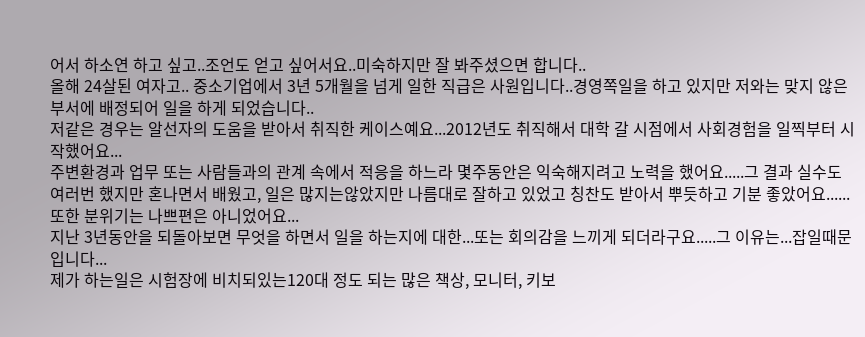어서 하소연 하고 싶고..조언도 얻고 싶어서요..미숙하지만 잘 봐주셨으면 합니다..
올해 24살된 여자고.. 중소기업에서 3년 5개월을 넘게 일한 직급은 사원입니다..경영쪽일을 하고 있지만 저와는 맞지 않은 부서에 배정되어 일을 하게 되었습니다..
저같은 경우는 알선자의 도움을 받아서 취직한 케이스예요...2012년도 취직해서 대학 갈 시점에서 사회경험을 일찍부터 시작했어요...
주변환경과 업무 또는 사람들과의 관계 속에서 적응을 하느라 몇주동안은 익숙해지려고 노력을 했어요.....그 결과 실수도 여러번 했지만 혼나면서 배웠고, 일은 많지는않았지만 나름대로 잘하고 있었고 칭찬도 받아서 뿌듯하고 기분 좋았어요......또한 분위기는 나쁘편은 아니었어요...
지난 3년동안을 되돌아보면 무엇을 하면서 일을 하는지에 대한...또는 회의감을 느끼게 되더라구요.....그 이유는...잡일때문입니다...
제가 하는일은 시험장에 비치되있는120대 정도 되는 많은 책상, 모니터, 키보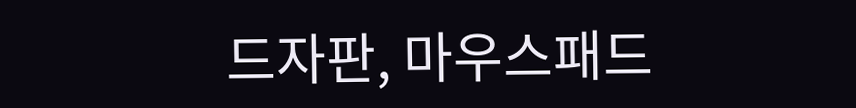드자판, 마우스패드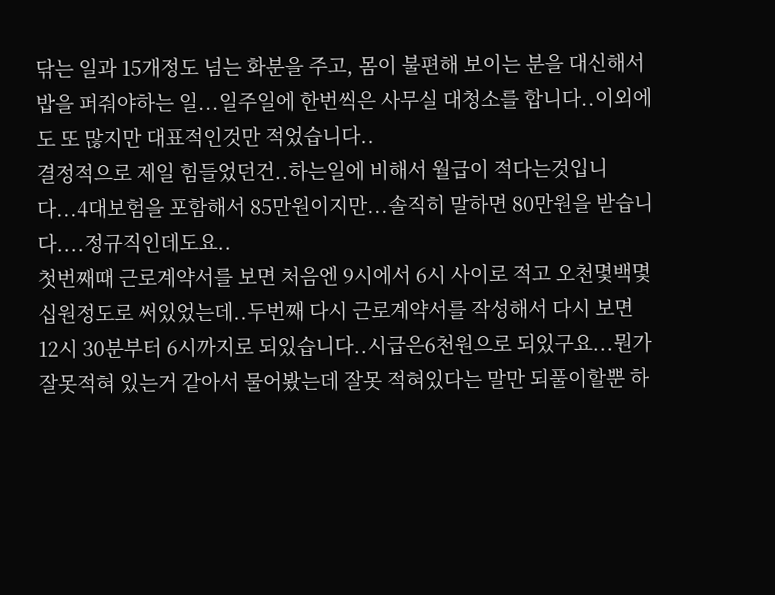닦는 일과 15개정도 넘는 화분을 주고, 몸이 불편해 보이는 분을 대신해서 밥을 퍼줘야하는 일...일주일에 한번씩은 사무실 대청소를 합니다..이외에도 또 많지만 대표적인것만 적었습니다..
결정적으로 제일 힘들었던건..하는일에 비해서 월급이 적다는것입니다...4대보험을 포함해서 85만원이지만...솔직히 말하면 80만원을 받습니다....정규직인데도요..
첫번째때 근로계약서를 보면 처음엔 9시에서 6시 사이로 적고 오천몇백몇십원정도로 써있었는데..두번째 다시 근로계약서를 작성해서 다시 보면 12시 30분부터 6시까지로 되있습니다..시급은6천원으로 되있구요...뭔가 잘못적혀 있는거 같아서 물어봤는데 잘못 적혀있다는 말만 되풀이할뿐 하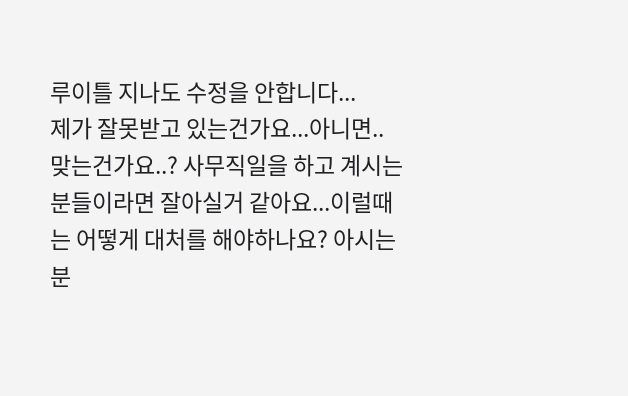루이틀 지나도 수정을 안합니다...
제가 잘못받고 있는건가요...아니면..맞는건가요..? 사무직일을 하고 계시는분들이라면 잘아실거 같아요...이럴때는 어떻게 대처를 해야하나요? 아시는분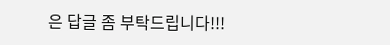은 답글 좀 부탁드립니다!!!